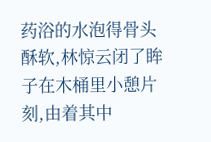药浴的水泡得骨头酥软,林惊云闭了眸子在木桶里小憩片刻,由着其中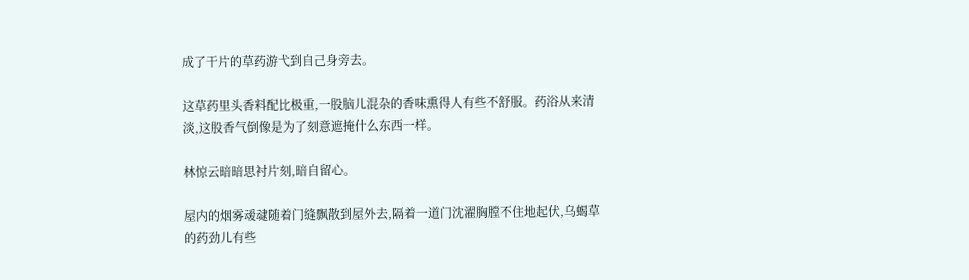成了干片的草药游弋到自己身旁去。

这草药里头香料配比极重,一股脑儿混杂的香味熏得人有些不舒服。药浴从来清淡,这股香气倒像是为了刻意遮掩什么东西一样。

林惊云暗暗思衬片刻,暗自留心。

屋内的烟雾叆叇随着门缝飘散到屋外去,隔着一道门沈濯胸膛不住地起伏,乌蝎草的药劲儿有些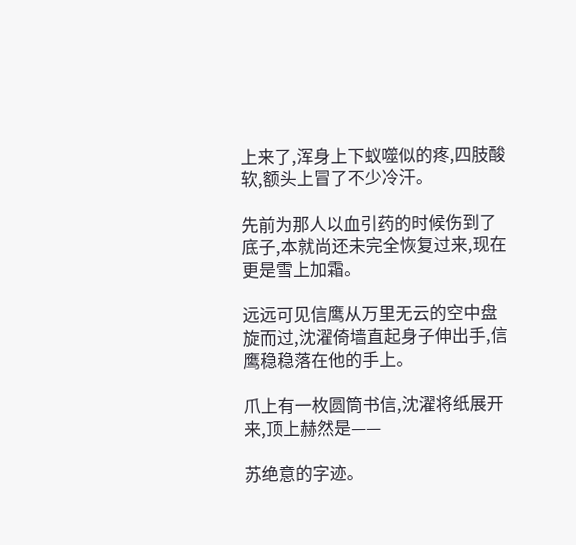上来了,浑身上下蚁噬似的疼,四肢酸软,额头上冒了不少冷汗。

先前为那人以血引药的时候伤到了底子,本就尚还未完全恢复过来,现在更是雪上加霜。

远远可见信鹰从万里无云的空中盘旋而过,沈濯倚墙直起身子伸出手,信鹰稳稳落在他的手上。

爪上有一枚圆筒书信,沈濯将纸展开来,顶上赫然是——

苏绝意的字迹。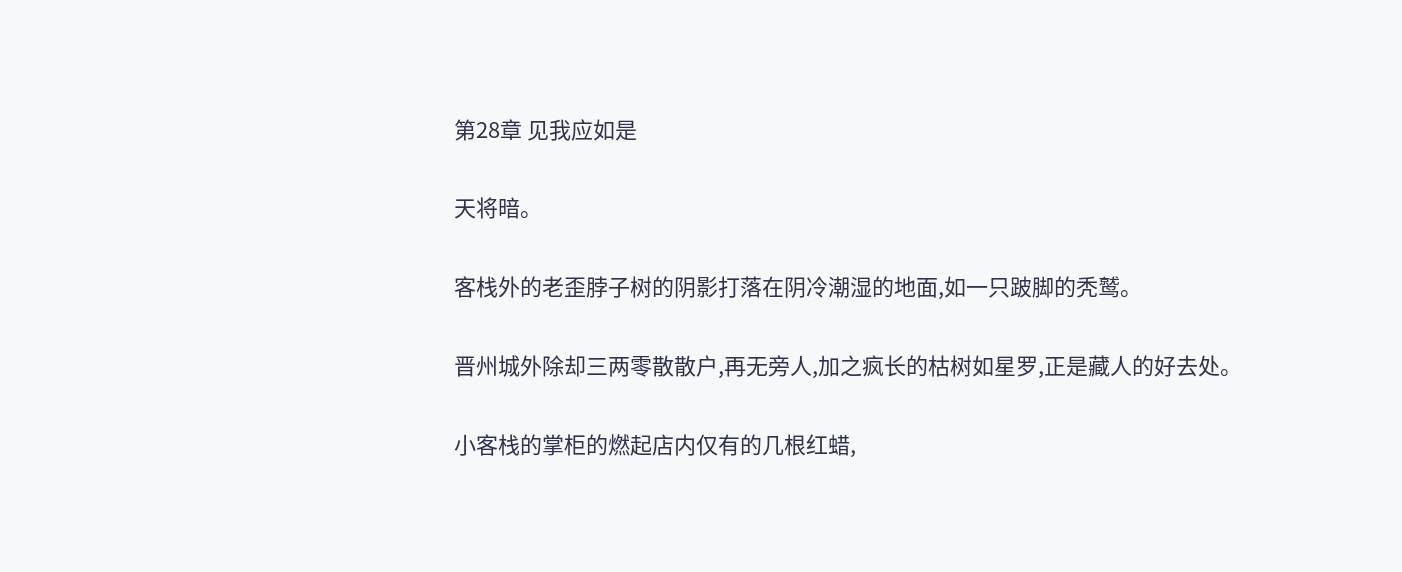第28章 见我应如是

天将暗。

客栈外的老歪脖子树的阴影打落在阴冷潮湿的地面,如一只跛脚的秃鹫。

晋州城外除却三两零散散户,再无旁人,加之疯长的枯树如星罗,正是藏人的好去处。

小客栈的掌柜的燃起店内仅有的几根红蜡,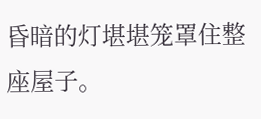昏暗的灯堪堪笼罩住整座屋子。